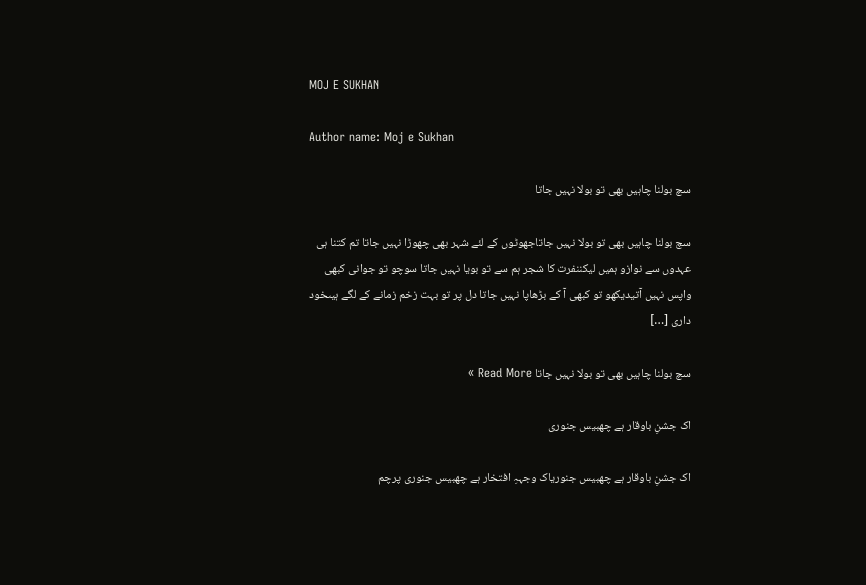MOJ E SUKHAN

Author name: Moj e Sukhan

سچ بولنا چاہیں بھی تو بولا نہیں جاتا

سچ بولنا چاہیں بھی تو بولا نہیں جاتاجھوٹوں کے لئے شہر بھی چھوڑا نہیں جاتا تم کتنا ہی عہدوں سے نوازو ہمیں لیکننفرت کا شجر ہم سے تو بویا نہیں جاتا سوچو تو جوانی کبھی واپس نہیں آتیدیکھو تو کبھی آ کے بڑھاپا نہیں جاتا دل پر تو بہت زخم زمانے کے لگے ہیںخود داری […]

سچ بولنا چاہیں بھی تو بولا نہیں جاتا Read More »

اک جشنِ باوقار ہے چھبیس جنوری

اک جشنِ باوقار ہے چھبیس جنوریاک وجہہِ افتخار ہے چھبیس جنوری پرچم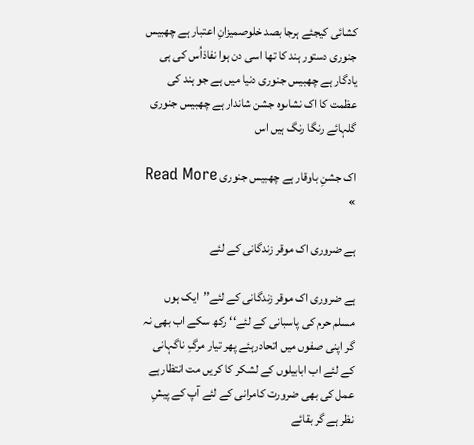کشائی کیجئے ہرجا بصد خلوصمیزانِ اعتبار ہے چھبیس جنوری دستور ہند کا تھا اسی دن ہوا نفاذاُس کی ہی یادگار ہے چھبیس جنوری دنیا میں ہے جو ہند کی عظمت کا اک نشاںوہ جشن شاندار ہے چھبیس جنوری گلہائے رنگا رنگ ہیں اس

اک جشنِ باوقار ہے چھبیس جنوری Read More »

ہے ضروری اک موقر زندگانی کے لئے

ہے ضروری اک موقر زندگانی کے لئے’’ایک ہوں مسلم حرم کی پاسبانی کے لئے‘‘ رکھ سکے اب بھی نہ گر اپنی صفوں میں اتحادرہئے پھر تیار مرگِ ناگہانی کے لئے اب ابابیلوں کے لشکر کا کریں مت انتظارہے عمل کی بھی ضرورت کامرانی کے لئے آپ کے پیشِ نظر ہے گر بقائے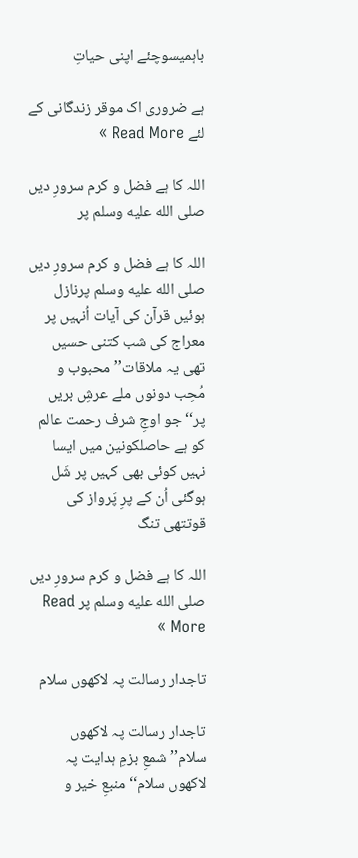باہمیسوچئے اپنی حیاتِ

ہے ضروری اک موقر زندگانی کے لئے Read More »

اللہ کا ہے فضل و کرم سرورِ دیں صلى الله عليه وسلم پر

اللہ کا ہے فضل و کرم سرورِ دیں صلى الله عليه وسلم پرنازل ہوئیں قرآن کی آیات اُنہیں پر معراج کی شب کتنی حسیں تھی یہ ملاقات’’محبوب و مُحِب دونوں ملے عرشِ بریں پر‘‘ جو اوجِ شرف رحمت عالم کو ہے حاصلکونین میں ایسا نہیں کوئی بھی کہیں پر شَل ہوگئی اُن کے پرِ پَرواز کی قوتتھی تنگ

اللہ کا ہے فضل و کرم سرورِ دیں صلى الله عليه وسلم پر Read More »

تاجدار رسالت پہ لاکھوں سلام

تاجدار رسالت پہ لاکھوں سلام’’شمعِ بزمِ ہدایت پہ لاکھوں سلام‘‘ منبعِ خیر و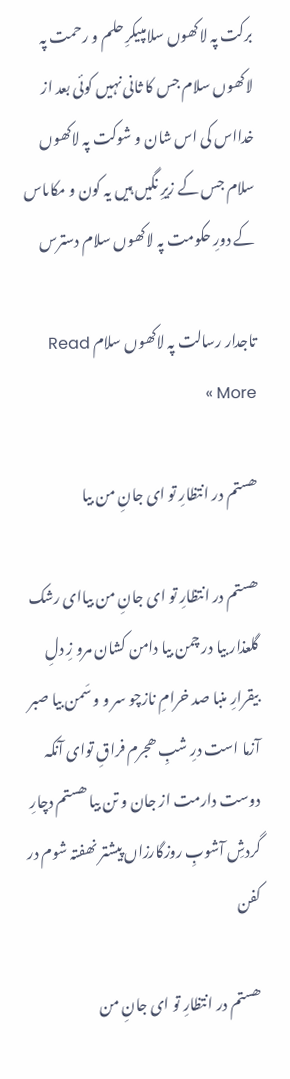برکت پہ لاکھوں سلامپیکرِ حلم و رحمت پہ لاکھوں سلام جس کا ثانی نہیں کوئی بعد از خدااس کی اس شان و شوکت پہ لاکھوں سلام جس کے زیرِ نگیں ہیں یہ کون و مکاںاس کے دورِ حکومت پہ لاکھوں سلام دسترس

تاجدار رسالت پہ لاکھوں سلام Read More »

ھستم در انتظارِ تو ای جانِ من بیا

ھستم در انتظارِ تو ای جانِ من بیاای رشک گلعذار بیا در چمن بیا دامن کشان مرو زِ دلِ بیقرارِ منبا صد خرامِ نازچو سر و و سَمن بیا صبر آزما است درِ شبِ ھجرم فراقِ توای آنکہ دوست دارمت از جان و تن بیا ھستم دچارِ گردشِ آشوبِ روزگارزاں پیشتر نھفتہ شوم در کفن

ھستم در انتظارِ تو ای جانِ من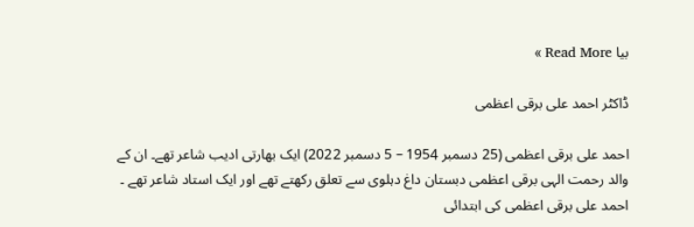بیا Read More »

ڈاکٹر احمد علی برقی اعظمی

احمد علی برقی اعظمی (25 دسمبر 1954 – 5 دسمبر 2022) ایک بھارتی ادیب شاعر تھے۔ ان کے والد رحمت الہی برقی اعظمی دبستان داغ دہلوی سے تعلق رکھتے تھے اور ایک استاد شاعر تھے ۔ احمد علی برقی اعظمی کی ابتدائی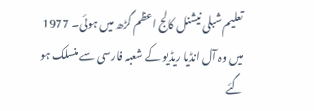تعلیم شبلی نیشنل کالج اعظم گڑھ میں ہوئی۔ 1977 میں وہ آل انڈیا ریڈیو کے شعبہ فارسی سے منسلک ہو گئے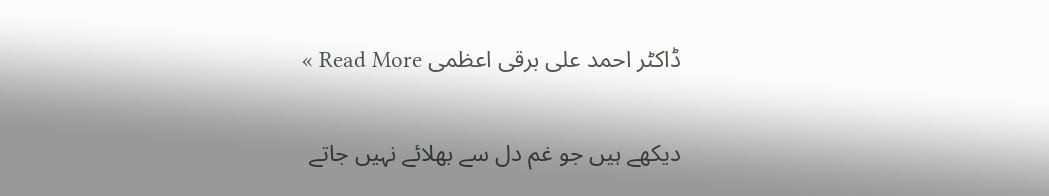ڈاکٹر احمد علی برقی اعظمی Read More »

دیکھے ہیں جو غم دل سے بھلائے نہیں جاتے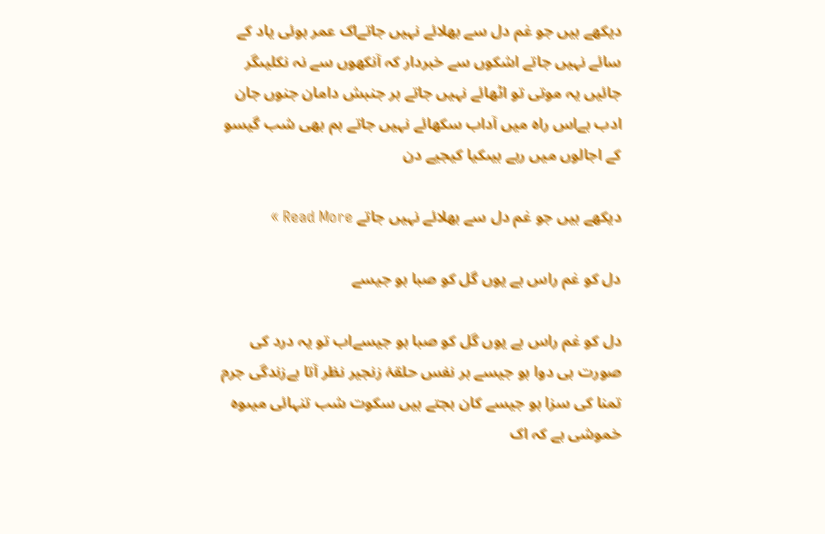دیکھے ہیں جو غم دل سے بھلائے نہیں جاتےاک عمر ہوئی یاد کے سائے نہیں جاتے اشکوں سے خبردار کہ آنکھوں سے نہ نکلیںگر جائیں یہ موتی تو اٹھائے نہیں جاتے ہر جنبش دامان جنوں جان ادب ہےاس راہ میں آداب سکھائے نہیں جاتے ہم بھی شب گیسو کے اجالوں میں رہے ہیںکیا کیجیے دن

دیکھے ہیں جو غم دل سے بھلائے نہیں جاتے Read More »

دل کو غم راس ہے یوں گل کو صبا ہو جیسے

دل کو غم راس ہے یوں گل کو صبا ہو جیسےاب تو یہ درد کی صورت ہی دوا ہو جیسے ہر نفس حلقۂ زنجیر نظر آتا ہےزندگی جرم تمنا کی سزا ہو جیسے کان بجتے ہیں سکوت شب تنہائی میںوہ خموشی ہے کہ اک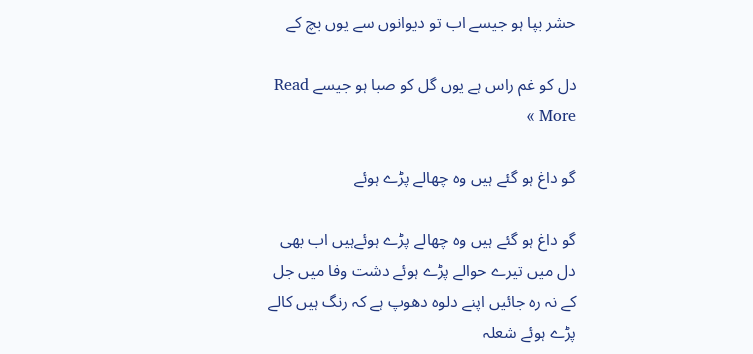حشر بپا ہو جیسے اب تو دیوانوں سے یوں بچ کے

دل کو غم راس ہے یوں گل کو صبا ہو جیسے Read More »

گو داغ ہو گئے ہیں وہ چھالے پڑے ہوئے

گو داغ ہو گئے ہیں وہ چھالے پڑے ہوئےہیں اب بھی دل میں تیرے حوالے پڑے ہوئے دشت وفا میں جل کے نہ رہ جائیں اپنے دلوہ دھوپ ہے کہ رنگ ہیں کالے پڑے ہوئے شعلہ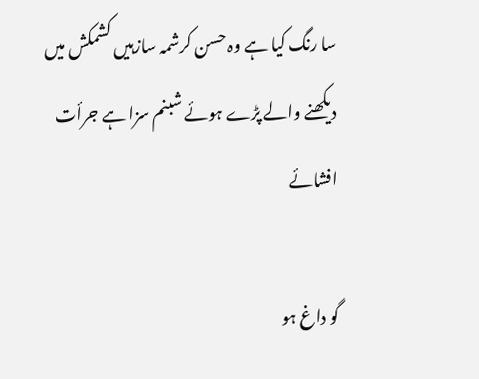سا رنگ کیا ہے وہ حسن کرشمہ سازہیں کشمکش میں دیکھنے والے پڑے ہوئے شبنم سزا ہے جرأت افشائے

گو داغ ہو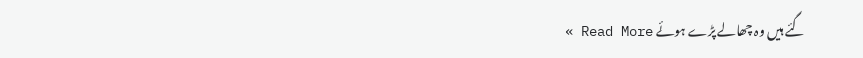گئے ہیں وہ چھالے پڑے ہوئے Read More »